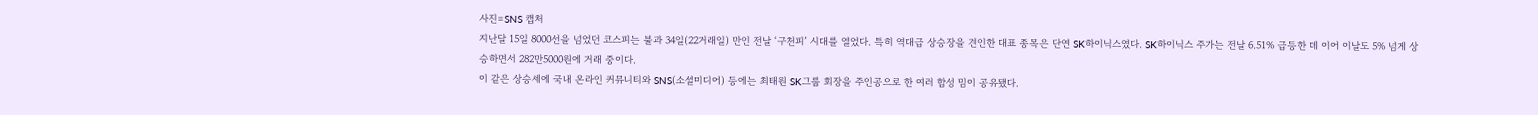사진=SNS 캡처
지난달 15일 8000선을 넘었던 코스피는 불과 34일(22거래일) 만인 전날 ‘구천피’ 시대를 열었다. 특히 역대급 상승장을 견인한 대표 종목은 단연 SK하이닉스였다. SK하이닉스 주가는 전날 6.51% 급등한 데 이어 이날도 5% 넘게 상승하면서 282만5000원에 거래 중이다.
이 같은 상승세에 국내 온라인 커뮤니티와 SNS(소셜미디어) 등에는 최태원 SK그룹 회장을 주인공으로 한 여러 합성 밈이 공유됐다.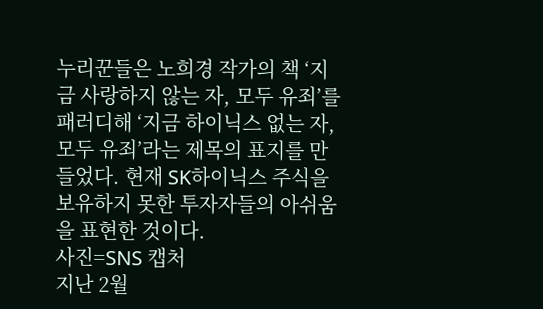누리꾼들은 노희경 작가의 책 ‘지금 사랑하지 않는 자, 모두 유죄’를 패러디해 ‘지금 하이닉스 없는 자, 모두 유죄’라는 제목의 표지를 만들었다. 현재 SK하이닉스 주식을 보유하지 못한 투자자들의 아쉬움을 표현한 것이다.
사진=SNS 캡처
지난 2월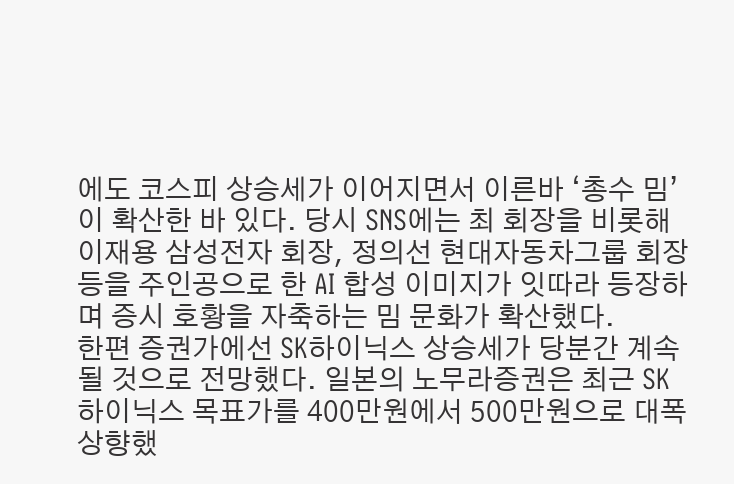에도 코스피 상승세가 이어지면서 이른바 ‘총수 밈’이 확산한 바 있다. 당시 SNS에는 최 회장을 비롯해 이재용 삼성전자 회장, 정의선 현대자동차그룹 회장 등을 주인공으로 한 AI 합성 이미지가 잇따라 등장하며 증시 호황을 자축하는 밈 문화가 확산했다.
한편 증권가에선 SK하이닉스 상승세가 당분간 계속될 것으로 전망했다. 일본의 노무라증권은 최근 SK하이닉스 목표가를 400만원에서 500만원으로 대폭 상향했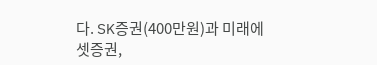다. SK증권(400만원)과 미래에셋증권,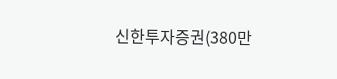신한투자증권(380만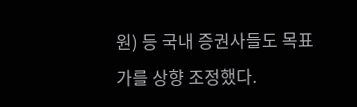원) 등 국내 증권사들도 목표가를 상향 조정했다.